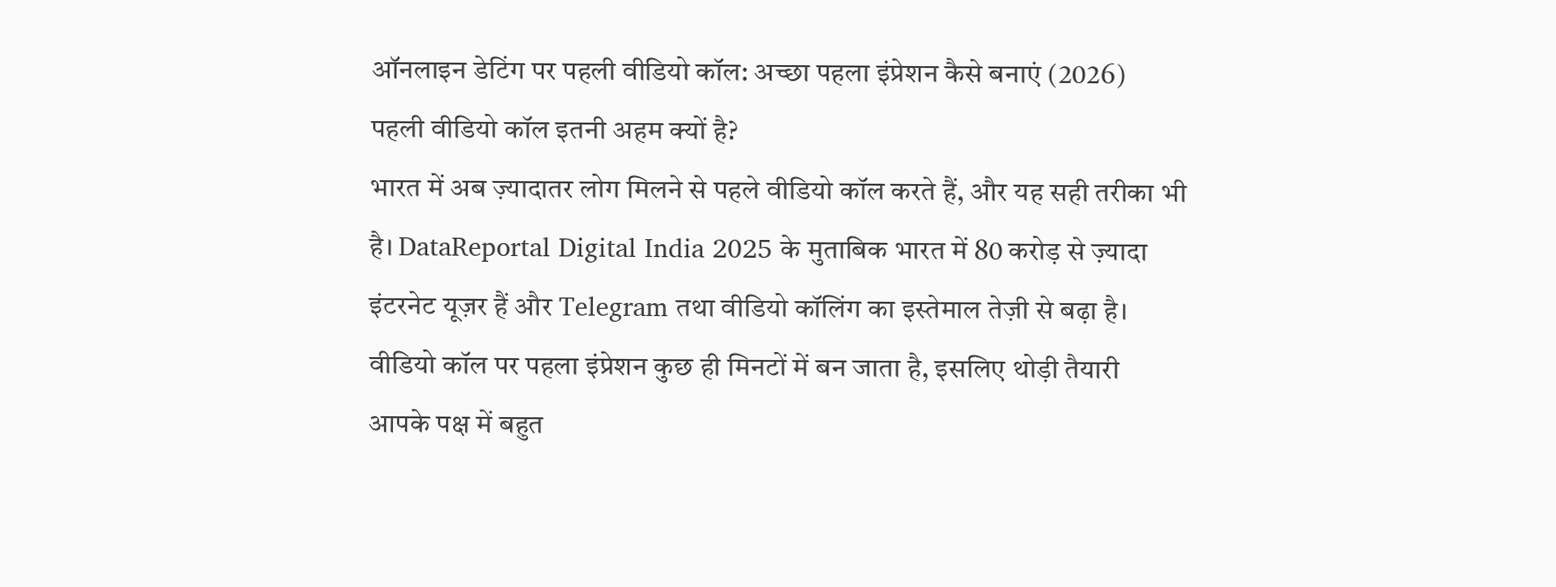ऑनलाइन डेटिंग पर पहली वीडियो कॉल: अच्छा पहला इंप्रेशन कैसे बनाएं (2026)
पहली वीडियो कॉल इतनी अहम क्यों है?
भारत में अब ज़्यादातर लोग मिलने से पहले वीडियो कॉल करते हैं, और यह सही तरीका भी है। DataReportal Digital India 2025 के मुताबिक भारत में 80 करोड़ से ज़्यादा इंटरनेट यूज़र हैं और Telegram तथा वीडियो कॉलिंग का इस्तेमाल तेज़ी से बढ़ा है। वीडियो कॉल पर पहला इंप्रेशन कुछ ही मिनटों में बन जाता है, इसलिए थोड़ी तैयारी आपके पक्ष में बहुत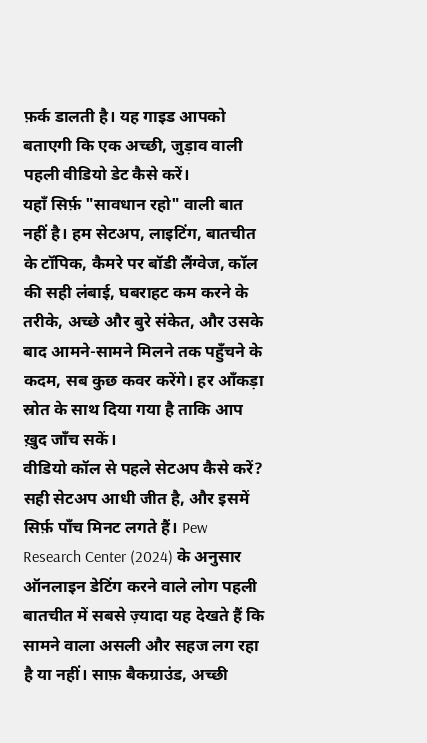फ़र्क डालती है। यह गाइड आपको बताएगी कि एक अच्छी, जुड़ाव वाली पहली वीडियो डेट कैसे करें।
यहाँ सिर्फ़ "सावधान रहो" वाली बात नहीं है। हम सेटअप, लाइटिंग, बातचीत के टॉपिक, कैमरे पर बॉडी लैंग्वेज, कॉल की सही लंबाई, घबराहट कम करने के तरीके, अच्छे और बुरे संकेत, और उसके बाद आमने-सामने मिलने तक पहुँचने के कदम, सब कुछ कवर करेंगे। हर आँकड़ा स्रोत के साथ दिया गया है ताकि आप ख़ुद जाँच सकें।
वीडियो कॉल से पहले सेटअप कैसे करें?
सही सेटअप आधी जीत है, और इसमें सिर्फ़ पाँच मिनट लगते हैं। Pew Research Center (2024) के अनुसार ऑनलाइन डेटिंग करने वाले लोग पहली बातचीत में सबसे ज़्यादा यह देखते हैं कि सामने वाला असली और सहज लग रहा है या नहीं। साफ़ बैकग्राउंड, अच्छी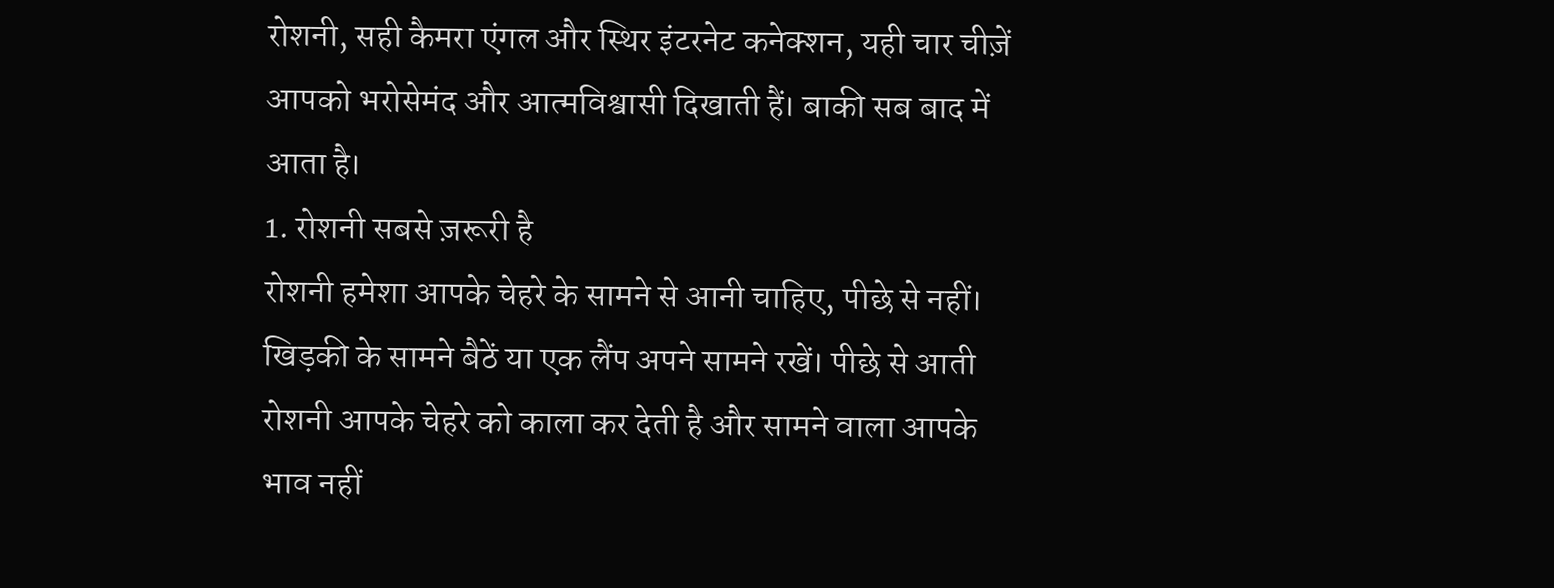रोशनी, सही कैमरा एंगल और स्थिर इंटरनेट कनेक्शन, यही चार चीज़ें आपको भरोसेमंद और आत्मविश्वासी दिखाती हैं। बाकी सब बाद में आता है।
1. रोशनी सबसे ज़रूरी है
रोशनी हमेशा आपके चेहरे के सामने से आनी चाहिए, पीछे से नहीं। खिड़की के सामने बैठें या एक लैंप अपने सामने रखें। पीछे से आती रोशनी आपके चेहरे को काला कर देती है और सामने वाला आपके भाव नहीं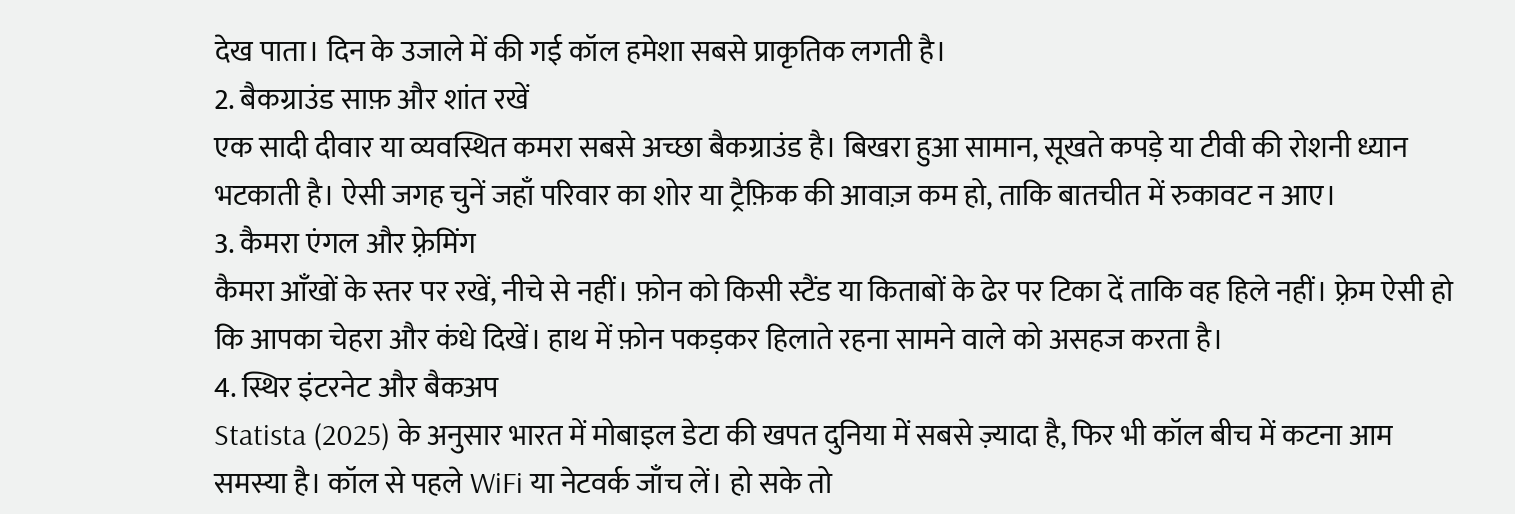देख पाता। दिन के उजाले में की गई कॉल हमेशा सबसे प्राकृतिक लगती है।
2. बैकग्राउंड साफ़ और शांत रखें
एक सादी दीवार या व्यवस्थित कमरा सबसे अच्छा बैकग्राउंड है। बिखरा हुआ सामान, सूखते कपड़े या टीवी की रोशनी ध्यान भटकाती है। ऐसी जगह चुनें जहाँ परिवार का शोर या ट्रैफ़िक की आवाज़ कम हो, ताकि बातचीत में रुकावट न आए।
3. कैमरा एंगल और फ़्रेमिंग
कैमरा आँखों के स्तर पर रखें, नीचे से नहीं। फ़ोन को किसी स्टैंड या किताबों के ढेर पर टिका दें ताकि वह हिले नहीं। फ़्रेम ऐसी हो कि आपका चेहरा और कंधे दिखें। हाथ में फ़ोन पकड़कर हिलाते रहना सामने वाले को असहज करता है।
4. स्थिर इंटरनेट और बैकअप
Statista (2025) के अनुसार भारत में मोबाइल डेटा की खपत दुनिया में सबसे ज़्यादा है, फिर भी कॉल बीच में कटना आम समस्या है। कॉल से पहले WiFi या नेटवर्क जाँच लें। हो सके तो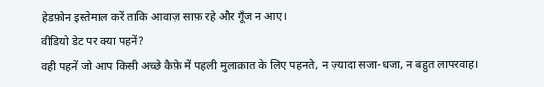हेडफ़ोन इस्तेमाल करें ताकि आवाज़ साफ़ रहे और गूँज न आए।
वीडियो डेट पर क्या पहनें?
वही पहनें जो आप किसी अच्छे कैफ़े में पहली मुलाक़ात के लिए पहनते, न ज़्यादा सजा-धजा, न बहुत लापरवाह।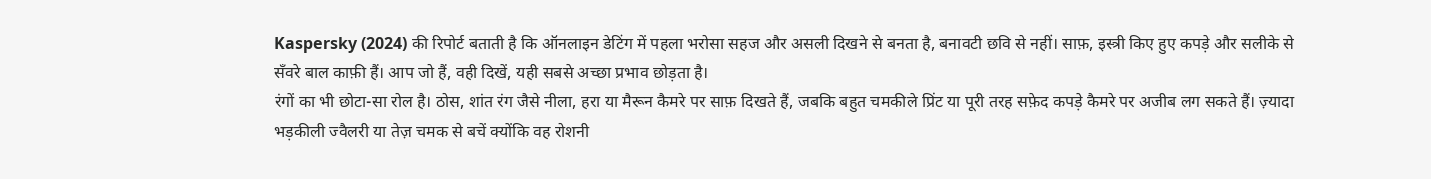Kaspersky (2024) की रिपोर्ट बताती है कि ऑनलाइन डेटिंग में पहला भरोसा सहज और असली दिखने से बनता है, बनावटी छवि से नहीं। साफ़, इस्त्री किए हुए कपड़े और सलीके से सँवरे बाल काफ़ी हैं। आप जो हैं, वही दिखें, यही सबसे अच्छा प्रभाव छोड़ता है।
रंगों का भी छोटा-सा रोल है। ठोस, शांत रंग जैसे नीला, हरा या मैरून कैमरे पर साफ़ दिखते हैं, जबकि बहुत चमकीले प्रिंट या पूरी तरह सफ़ेद कपड़े कैमरे पर अजीब लग सकते हैं। ज़्यादा भड़कीली ज्वैलरी या तेज़ चमक से बचें क्योंकि वह रोशनी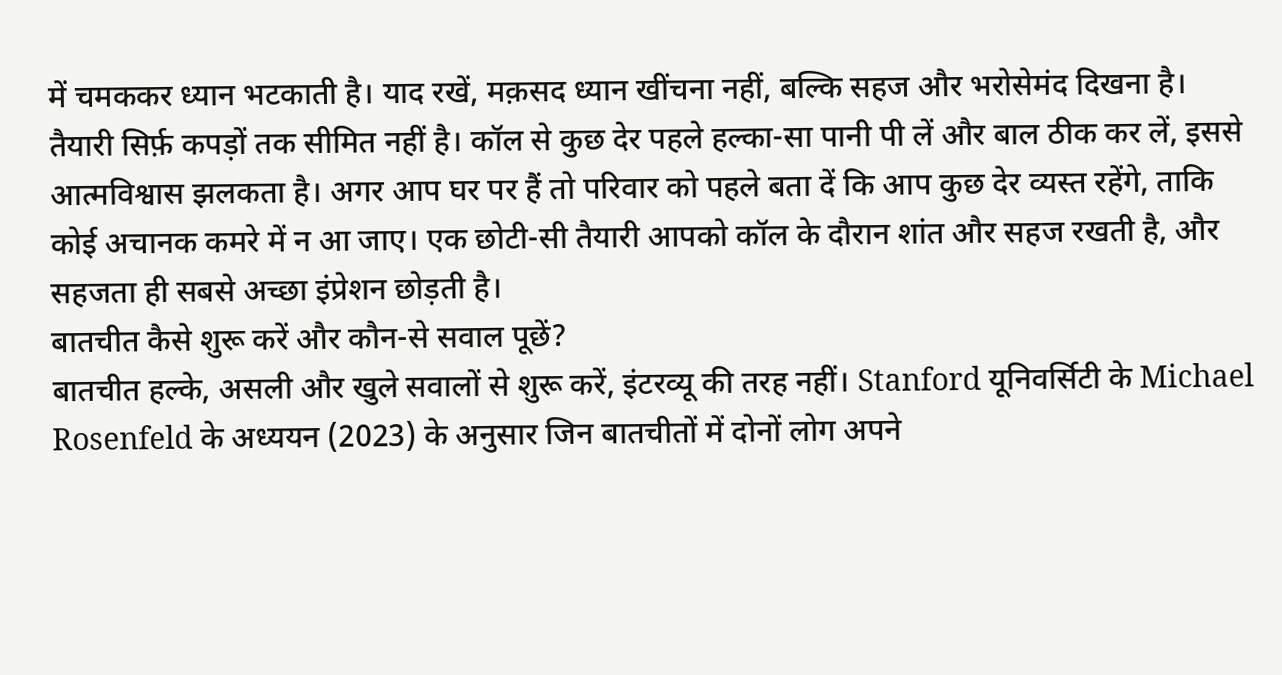में चमककर ध्यान भटकाती है। याद रखें, मक़सद ध्यान खींचना नहीं, बल्कि सहज और भरोसेमंद दिखना है।
तैयारी सिर्फ़ कपड़ों तक सीमित नहीं है। कॉल से कुछ देर पहले हल्का-सा पानी पी लें और बाल ठीक कर लें, इससे आत्मविश्वास झलकता है। अगर आप घर पर हैं तो परिवार को पहले बता दें कि आप कुछ देर व्यस्त रहेंगे, ताकि कोई अचानक कमरे में न आ जाए। एक छोटी-सी तैयारी आपको कॉल के दौरान शांत और सहज रखती है, और सहजता ही सबसे अच्छा इंप्रेशन छोड़ती है।
बातचीत कैसे शुरू करें और कौन-से सवाल पूछें?
बातचीत हल्के, असली और खुले सवालों से शुरू करें, इंटरव्यू की तरह नहीं। Stanford यूनिवर्सिटी के Michael Rosenfeld के अध्ययन (2023) के अनुसार जिन बातचीतों में दोनों लोग अपने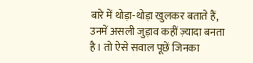बारे में थोड़ा-थोड़ा खुलकर बताते हैं, उनमें असली जुड़ाव कहीं ज़्यादा बनता है। तो ऐसे सवाल पूछें जिनका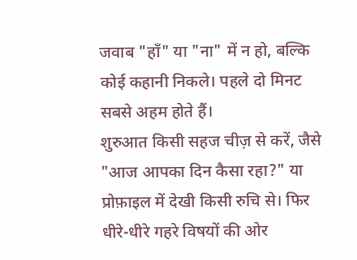जवाब "हाँ" या "ना" में न हो, बल्कि कोई कहानी निकले। पहले दो मिनट सबसे अहम होते हैं।
शुरुआत किसी सहज चीज़ से करें, जैसे "आज आपका दिन कैसा रहा?" या प्रोफ़ाइल में देखी किसी रुचि से। फिर धीरे-धीरे गहरे विषयों की ओर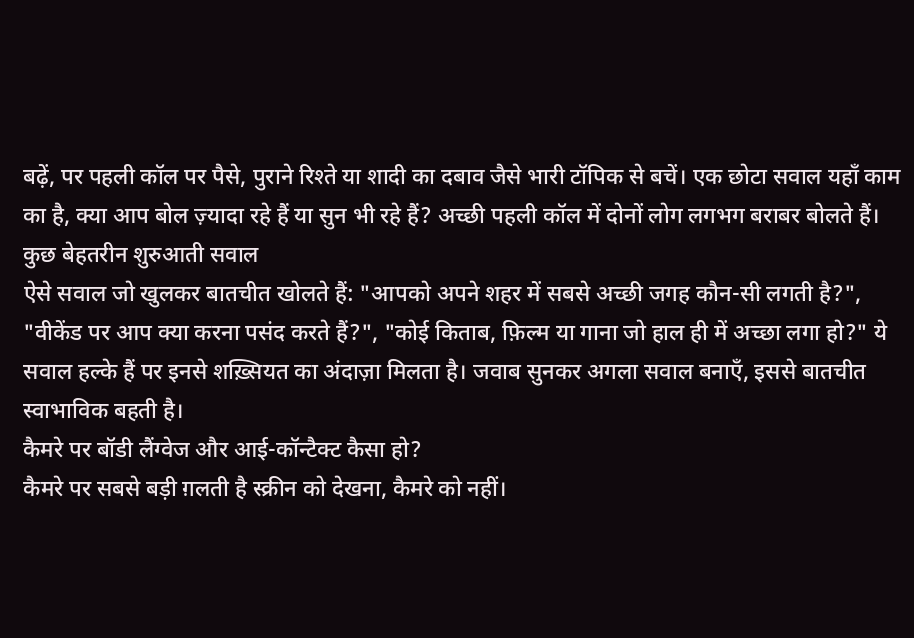बढ़ें, पर पहली कॉल पर पैसे, पुराने रिश्ते या शादी का दबाव जैसे भारी टॉपिक से बचें। एक छोटा सवाल यहाँ काम का है, क्या आप बोल ज़्यादा रहे हैं या सुन भी रहे हैं? अच्छी पहली कॉल में दोनों लोग लगभग बराबर बोलते हैं।
कुछ बेहतरीन शुरुआती सवाल
ऐसे सवाल जो खुलकर बातचीत खोलते हैं: "आपको अपने शहर में सबसे अच्छी जगह कौन-सी लगती है?", "वीकेंड पर आप क्या करना पसंद करते हैं?", "कोई किताब, फ़िल्म या गाना जो हाल ही में अच्छा लगा हो?" ये सवाल हल्के हैं पर इनसे शख़्सियत का अंदाज़ा मिलता है। जवाब सुनकर अगला सवाल बनाएँ, इससे बातचीत स्वाभाविक बहती है।
कैमरे पर बॉडी लैंग्वेज और आई-कॉन्टैक्ट कैसा हो?
कैमरे पर सबसे बड़ी ग़लती है स्क्रीन को देखना, कैमरे को नहीं।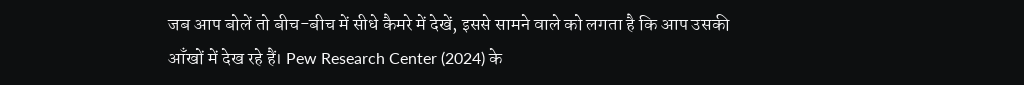जब आप बोलें तो बीच-बीच में सीधे कैमरे में देखें, इससे सामने वाले को लगता है कि आप उसकी आँखों में देख रहे हैं। Pew Research Center (2024) के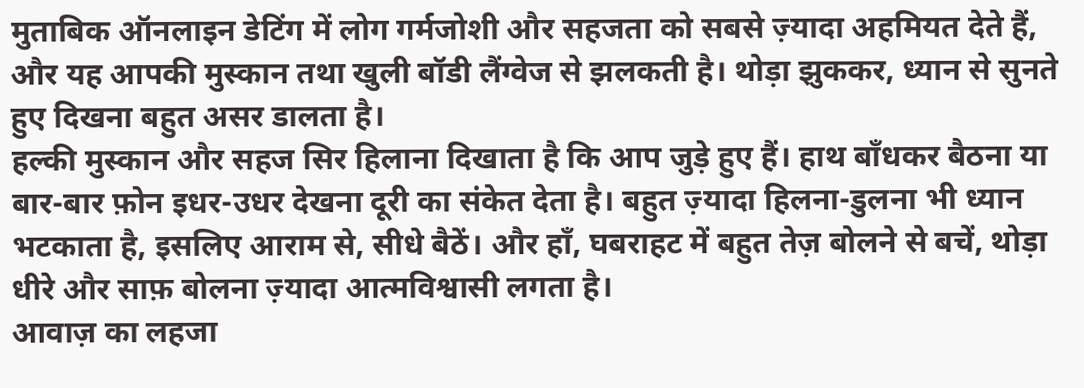मुताबिक ऑनलाइन डेटिंग में लोग गर्मजोशी और सहजता को सबसे ज़्यादा अहमियत देते हैं, और यह आपकी मुस्कान तथा खुली बॉडी लैंग्वेज से झलकती है। थोड़ा झुककर, ध्यान से सुनते हुए दिखना बहुत असर डालता है।
हल्की मुस्कान और सहज सिर हिलाना दिखाता है कि आप जुड़े हुए हैं। हाथ बाँधकर बैठना या बार-बार फ़ोन इधर-उधर देखना दूरी का संकेत देता है। बहुत ज़्यादा हिलना-डुलना भी ध्यान भटकाता है, इसलिए आराम से, सीधे बैठें। और हाँ, घबराहट में बहुत तेज़ बोलने से बचें, थोड़ा धीरे और साफ़ बोलना ज़्यादा आत्मविश्वासी लगता है।
आवाज़ का लहजा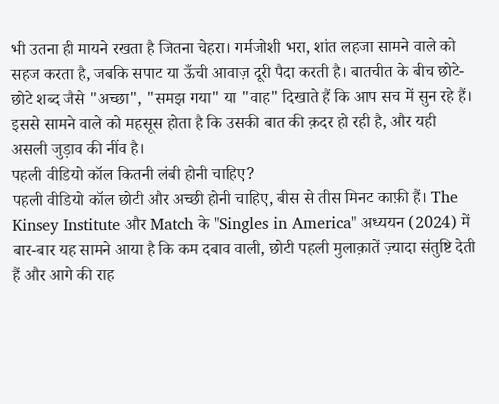भी उतना ही मायने रखता है जितना चेहरा। गर्मजोशी भरा, शांत लहजा सामने वाले को सहज करता है, जबकि सपाट या ऊँची आवाज़ दूरी पैदा करती है। बातचीत के बीच छोटे-छोटे शब्द जैसे "अच्छा", "समझ गया" या "वाह" दिखाते हैं कि आप सच में सुन रहे हैं। इससे सामने वाले को महसूस होता है कि उसकी बात की क़दर हो रही है, और यही असली जुड़ाव की नींव है।
पहली वीडियो कॉल कितनी लंबी होनी चाहिए?
पहली वीडियो कॉल छोटी और अच्छी होनी चाहिए, बीस से तीस मिनट काफ़ी हैं। The Kinsey Institute और Match के "Singles in America" अध्ययन (2024) में बार-बार यह सामने आया है कि कम दबाव वाली, छोटी पहली मुलाक़ातें ज़्यादा संतुष्टि देती हैं और आगे की राह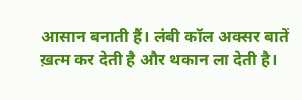आसान बनाती हैं। लंबी कॉल अक्सर बातें ख़त्म कर देती है और थकान ला देती है।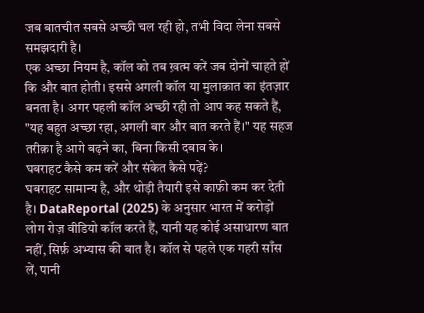जब बातचीत सबसे अच्छी चल रही हो, तभी विदा लेना सबसे समझदारी है।
एक अच्छा नियम है, कॉल को तब ख़त्म करें जब दोनों चाहते हों कि और बात होती। इससे अगली कॉल या मुलाक़ात का इंतज़ार बनता है। अगर पहली कॉल अच्छी रही तो आप कह सकते हैं, "यह बहुत अच्छा रहा, अगली बार और बात करते हैं।" यह सहज तरीक़ा है आगे बढ़ने का, बिना किसी दबाव के।
घबराहट कैसे कम करें और संकेत कैसे पढ़ें?
घबराहट सामान्य है, और थोड़ी तैयारी इसे काफ़ी कम कर देती है। DataReportal (2025) के अनुसार भारत में करोड़ों लोग रोज़ वीडियो कॉल करते हैं, यानी यह कोई असाधारण बात नहीं, सिर्फ़ अभ्यास की बात है। कॉल से पहले एक गहरी साँस लें, पानी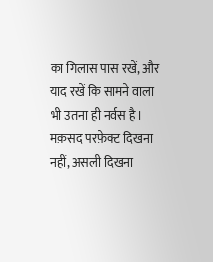का गिलास पास रखें, और याद रखें कि सामने वाला भी उतना ही नर्वस है। मक़सद परफ़ेक्ट दिखना नहीं, असली दिखना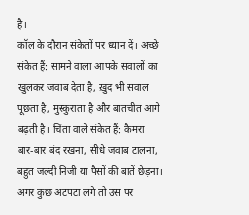है।
कॉल के दौरान संकेतों पर ध्यान दें। अच्छे संकेत हैं: सामने वाला आपके सवालों का खुलकर जवाब देता है, ख़ुद भी सवाल पूछता है, मुस्कुराता है और बातचीत आगे बढ़ती है। चिंता वाले संकेत हैं: कैमरा बार-बार बंद रखना, सीधे जवाब टालना, बहुत जल्दी निजी या पैसों की बातें छेड़ना। अगर कुछ अटपटा लगे तो उस पर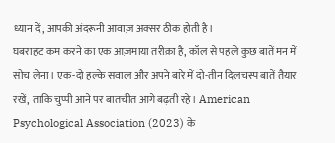ध्यान दें, आपकी अंदरूनी आवाज़ अक्सर ठीक होती है।
घबराहट कम करने का एक आज़माया तरीक़ा है, कॉल से पहले कुछ बातें मन में सोच लेना। एक-दो हल्के सवाल और अपने बारे में दो-तीन दिलचस्प बातें तैयार रखें, ताकि चुप्पी आने पर बातचीत आगे बढ़ती रहे। American Psychological Association (2023) के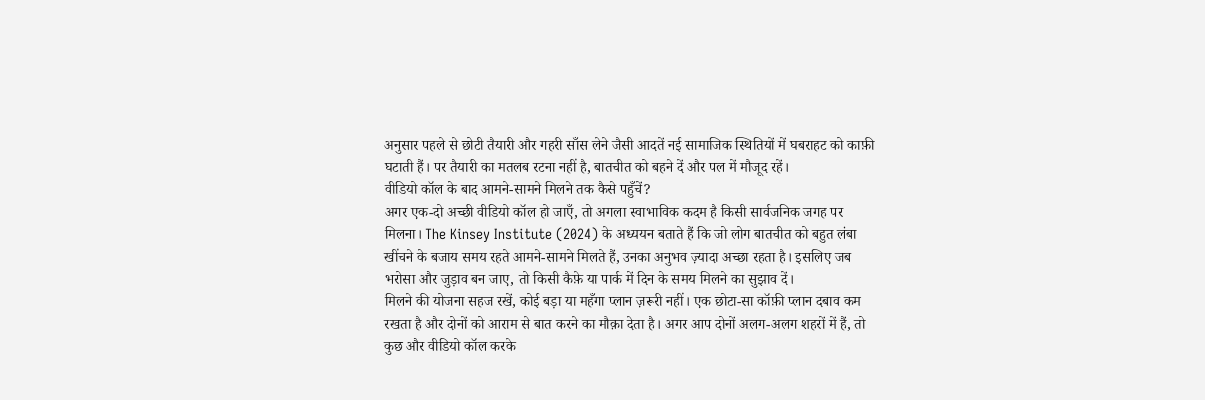अनुसार पहले से छोटी तैयारी और गहरी साँस लेने जैसी आदतें नई सामाजिक स्थितियों में घबराहट को काफ़ी घटाती हैं। पर तैयारी का मतलब रटना नहीं है, बातचीत को बहने दें और पल में मौजूद रहें।
वीडियो कॉल के बाद आमने-सामने मिलने तक कैसे पहुँचें?
अगर एक-दो अच्छी वीडियो कॉल हो जाएँ, तो अगला स्वाभाविक कदम है किसी सार्वजनिक जगह पर मिलना। The Kinsey Institute (2024) के अध्ययन बताते हैं कि जो लोग बातचीत को बहुत लंबा खींचने के बजाय समय रहते आमने-सामने मिलते हैं, उनका अनुभव ज़्यादा अच्छा रहता है। इसलिए जब भरोसा और जुड़ाव बन जाए, तो किसी कैफ़े या पार्क में दिन के समय मिलने का सुझाव दें।
मिलने की योजना सहज रखें, कोई बड़ा या महँगा प्लान ज़रूरी नहीं। एक छोटा-सा कॉफ़ी प्लान दबाव कम रखता है और दोनों को आराम से बात करने का मौक़ा देता है। अगर आप दोनों अलग-अलग शहरों में हैं, तो कुछ और वीडियो कॉल करके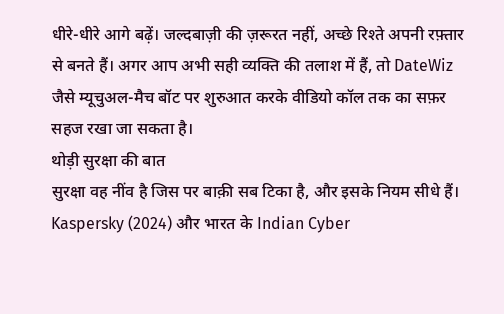धीरे-धीरे आगे बढ़ें। जल्दबाज़ी की ज़रूरत नहीं, अच्छे रिश्ते अपनी रफ़्तार से बनते हैं। अगर आप अभी सही व्यक्ति की तलाश में हैं, तो DateWiz जैसे म्यूचुअल-मैच बॉट पर शुरुआत करके वीडियो कॉल तक का सफ़र सहज रखा जा सकता है।
थोड़ी सुरक्षा की बात
सुरक्षा वह नींव है जिस पर बाक़ी सब टिका है, और इसके नियम सीधे हैं। Kaspersky (2024) और भारत के Indian Cyber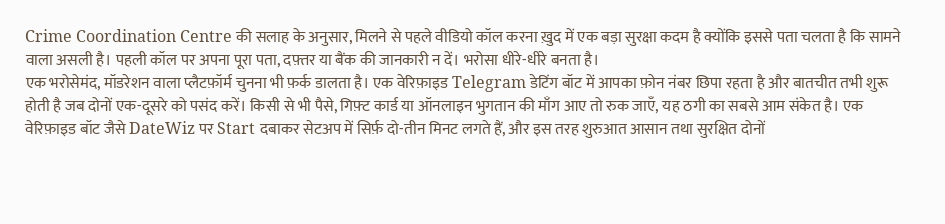Crime Coordination Centre की सलाह के अनुसार, मिलने से पहले वीडियो कॉल करना ख़ुद में एक बड़ा सुरक्षा कदम है क्योंकि इससे पता चलता है कि सामने वाला असली है। पहली कॉल पर अपना पूरा पता, दफ़्तर या बैंक की जानकारी न दें। भरोसा धीरे-धीरे बनता है।
एक भरोसेमंद, मॉडरेशन वाला प्लैटफ़ॉर्म चुनना भी फ़र्क डालता है। एक वेरिफ़ाइड Telegram डेटिंग बॉट में आपका फ़ोन नंबर छिपा रहता है और बातचीत तभी शुरू होती है जब दोनों एक-दूसरे को पसंद करें। किसी से भी पैसे, गिफ़्ट कार्ड या ऑनलाइन भुगतान की माँग आए तो रुक जाएँ, यह ठगी का सबसे आम संकेत है। एक वेरिफ़ाइड बॉट जैसे DateWiz पर Start दबाकर सेटअप में सिर्फ़ दो-तीन मिनट लगते हैं, और इस तरह शुरुआत आसान तथा सुरक्षित दोनों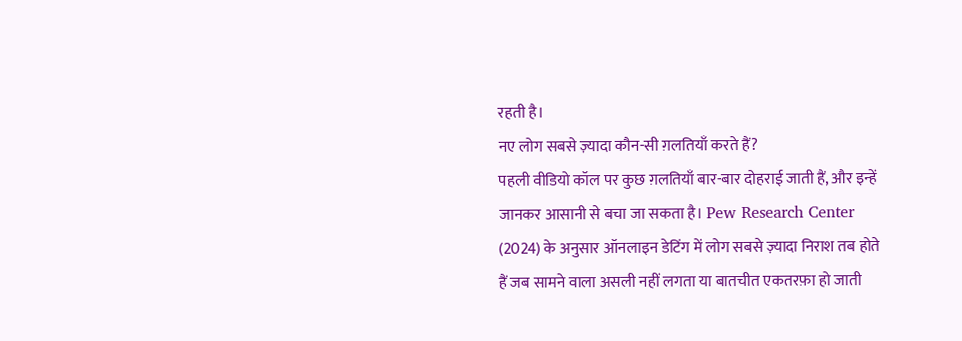रहती है।
नए लोग सबसे ज़्यादा कौन-सी ग़लतियाँ करते हैं?
पहली वीडियो कॉल पर कुछ ग़लतियाँ बार-बार दोहराई जाती हैं, और इन्हें जानकर आसानी से बचा जा सकता है। Pew Research Center (2024) के अनुसार ऑनलाइन डेटिंग में लोग सबसे ज़्यादा निराश तब होते हैं जब सामने वाला असली नहीं लगता या बातचीत एकतरफ़ा हो जाती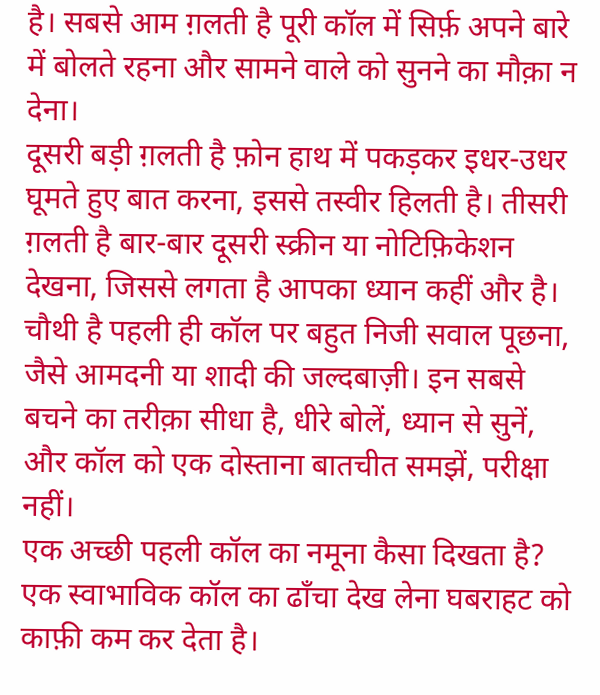है। सबसे आम ग़लती है पूरी कॉल में सिर्फ़ अपने बारे में बोलते रहना और सामने वाले को सुनने का मौक़ा न देना।
दूसरी बड़ी ग़लती है फ़ोन हाथ में पकड़कर इधर-उधर घूमते हुए बात करना, इससे तस्वीर हिलती है। तीसरी ग़लती है बार-बार दूसरी स्क्रीन या नोटिफ़िकेशन देखना, जिससे लगता है आपका ध्यान कहीं और है। चौथी है पहली ही कॉल पर बहुत निजी सवाल पूछना, जैसे आमदनी या शादी की जल्दबाज़ी। इन सबसे बचने का तरीक़ा सीधा है, धीरे बोलें, ध्यान से सुनें, और कॉल को एक दोस्ताना बातचीत समझें, परीक्षा नहीं।
एक अच्छी पहली कॉल का नमूना कैसा दिखता है?
एक स्वाभाविक कॉल का ढाँचा देख लेना घबराहट को काफ़ी कम कर देता है।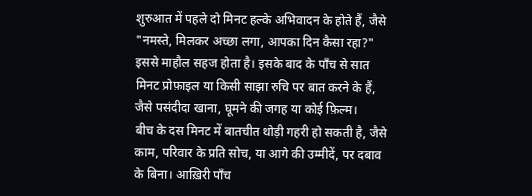शुरुआत में पहले दो मिनट हल्के अभिवादन के होते हैं, जैसे "नमस्ते, मिलकर अच्छा लगा, आपका दिन कैसा रहा?" इससे माहौल सहज होता है। इसके बाद के पाँच से सात मिनट प्रोफ़ाइल या किसी साझा रुचि पर बात करने के हैं, जैसे पसंदीदा खाना, घूमने की जगह या कोई फ़िल्म।
बीच के दस मिनट में बातचीत थोड़ी गहरी हो सकती है, जैसे काम, परिवार के प्रति सोच, या आगे की उम्मीदें, पर दबाव के बिना। आख़िरी पाँच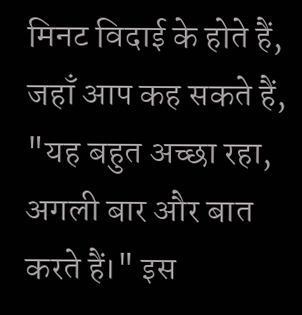मिनट विदाई के होते हैं, जहाँ आप कह सकते हैं, "यह बहुत अच्छा रहा, अगली बार और बात करते हैं।" इस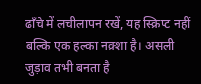ढाँचे में लचीलापन रखें, यह स्क्रिप्ट नहीं बल्कि एक हल्का नक़्शा है। असली जुड़ाव तभी बनता है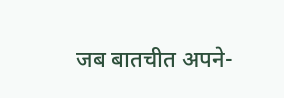जब बातचीत अपने-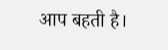आप बहती है।